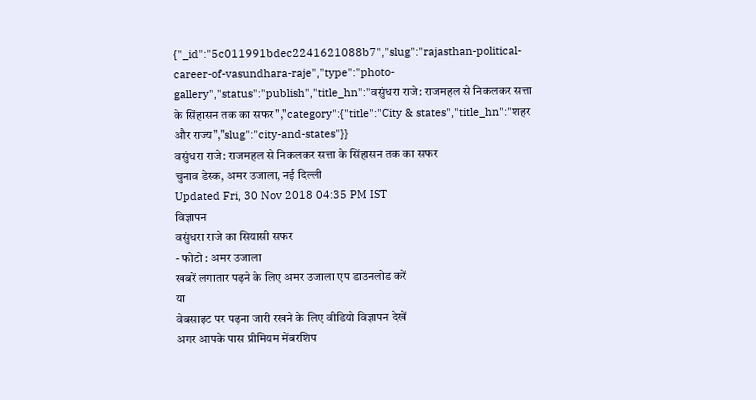{"_id":"5c011991bdec2241621088b7","slug":"rajasthan-political-career-of-vasundhara-raje","type":"photo-gallery","status":"publish","title_hn":"वसुंधरा राजे: राजमहल से निकलकर सत्ता के सिंहासन तक का सफर","category":{"title":"City & states","title_hn":"शहर और राज्य","slug":"city-and-states"}}
वसुंधरा राजे: राजमहल से निकलकर सत्ता के सिंहासन तक का सफर
चुनाव डेस्क, अमर उजाला, नई दिल्ली
Updated Fri, 30 Nov 2018 04:35 PM IST
विज्ञापन
वसुंधरा राजे का सियासी सफर
- फोटो : अमर उजाला
खबरें लगातार पढ़ने के लिए अमर उजाला एप डाउनलोड करें
या
वेबसाइट पर पढ़ना जारी रखने के लिए वीडियो विज्ञापन देखें
अगर आपके पास प्रीमियम मेंबरशिप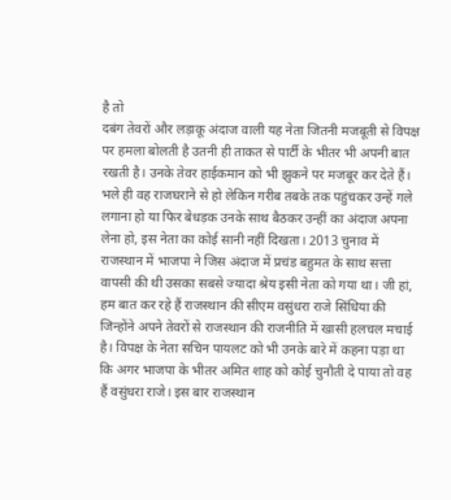है तो
दबंग तेवरों और लड़ाकू अंदाज वाली यह नेता जितनी मजबूती से विपक्ष पर हमला बोलती है उतनी ही ताकत से पार्टी के भीतर भी अपनी बात रखती है। उनके तेवर हाईकमान को भी झुकने पर मजबूर कर देते हैं। भले ही वह राजघराने से हो लेकिन गरीब तबके तक पहुंचकर उन्हें गले लगाना हो या फिर बेधड़क उनके साथ बैठकर उन्हीं का अंदाज अपना लेना हो, इस नेता का कोई सानी नहीं दिखता। 2013 चुनाव में राजस्थान में भाजपा ने जिस अंदाज में प्रचंड बहुमत के साथ सत्ता वापसी की थी उसका सबसे ज्यादा श्रेय इसी नेता को गया था। जी हां, हम बात कर रहे हैं राजस्थान की सीएम वसुंधरा राजे सिंधिया की जिन्होंने अपने तेवरों से राजस्थान की राजनीति में खासी हलचल मचाई है। विपक्ष के नेता सचिन पायलट को भी उनके बारे में कहना पड़ा था कि अगर भाजपा के भीतर अमित शाह को कोई चुनौती दे पाया तो वह हैं वसुंधरा राजे। इस बार राजस्थान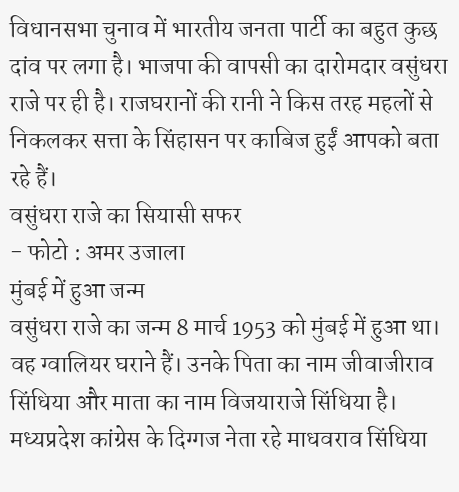विधानसभा चुनाव में भारतीय जनता पार्टी का बहुत कुछ दांव पर लगा है। भाजपा की वापसी का दारोमदार वसुंधरा राजे पर ही है। राजघरानों की रानी ने किस तरह महलों से निकलकर सत्ता के सिंहासन पर काबिज हुईं आपको बता रहे हैं।
वसुंधरा राजे का सियासी सफर
- फोटो : अमर उजाला
मुंबई में हुआ जन्म
वसुंधरा राजे का जन्म 8 मार्च 1953 को मुंबई में हुआ था। वह ग्वालियर घराने हैं। उनके पिता का नाम जीवाजीराव सिंधिया और माता का नाम विजयाराजे सिंधिया है। मध्यप्रदेश कांग्रेस के दिग्गज नेता रहे माधवराव सिंधिया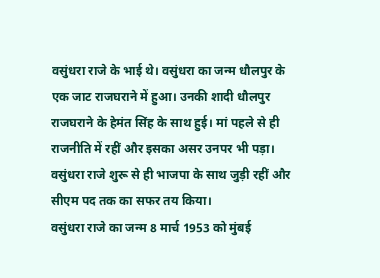वसुंधरा राजे के भाई थे। वसुंधरा का जन्म धौलपुर के एक जाट राजघराने में हुआ। उनकी शादी धौलपुर राजघराने के हेमंत सिंह के साथ हुई। मां पहले से ही राजनीति में रहीं और इसका असर उनपर भी पड़ा। वसुंधरा राजे शुरू से ही भाजपा के साथ जुड़ी रहीं और सीएम पद तक का सफर तय किया।
वसुंधरा राजे का जन्म 8 मार्च 1953 को मुंबई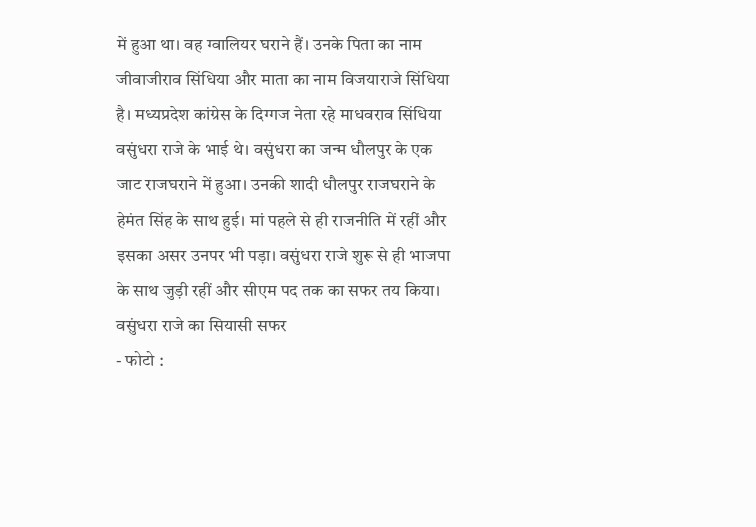में हुआ था। वह ग्वालियर घराने हैं। उनके पिता का नाम जीवाजीराव सिंधिया और माता का नाम विजयाराजे सिंधिया है। मध्यप्रदेश कांग्रेस के दिग्गज नेता रहे माधवराव सिंधिया वसुंधरा राजे के भाई थे। वसुंधरा का जन्म धौलपुर के एक जाट राजघराने में हुआ। उनकी शादी धौलपुर राजघराने के हेमंत सिंह के साथ हुई। मां पहले से ही राजनीति में रहीं और इसका असर उनपर भी पड़ा। वसुंधरा राजे शुरू से ही भाजपा के साथ जुड़ी रहीं और सीएम पद तक का सफर तय किया।
वसुंधरा राजे का सियासी सफर
- फोटो :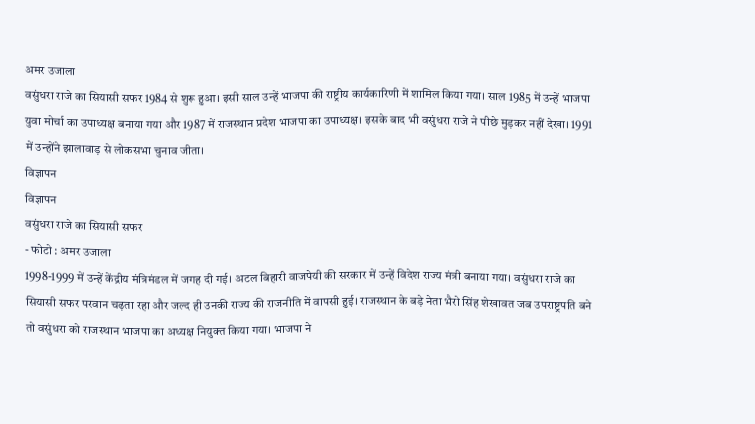अमर उजाला
वसुंधरा राजे का सियासी सफर 1984 से शुरू हुआ। इसी साल उन्हें भाजपा की राष्ट्रीय कार्यकारिणी में शामिल किया गया। साल 1985 में उन्हें भाजपा युवा मोर्चा का उपाध्यक्ष बनाया गया और 1987 में राजस्थान प्रदेश भाजपा का उपाध्यक्ष। इसके बाद भी वसुंधरा राजे ने पीछे मुड़कर नहीं देखा। 1991 में उन्होंने झालावाड़ से लोकसभा चुनाव जीता।
विज्ञापन
विज्ञापन
वसुंधरा राजे का सियासी सफर
- फोटो : अमर उजाला
1998-1999 में उन्हें केंद्रीय मंत्रिमंडल में जगह दी गई। अटल बिहारी वाजपेयी की सरकार में उन्हें विदेश राज्य मंत्री बनाया गया। वसुंधरा राजे का सियासी सफर परवान चढ़ता रहा और जल्द ही उनकी राज्य की राजनीति में वापसी हुई। राजस्थान के बड़े नेता भैरो सिंह शेखावत जब उपराष्ट्रपति बने तो वसुंधरा को राजस्थान भाजपा का अध्यक्ष नियुक्त किया गया। भाजपा ने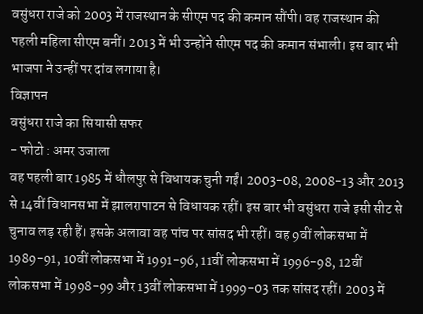वसुंधरा राजे को 2003 में राजस्थान के सीएम पद की कमान सौंपी। वह राजस्थान की पहली महिला सीएम बनीं। 2013 में भी उन्होंने सीएम पद की कमान संभाली। इस बार भी भाजपा ने उन्हीं पर दांव लगाया है।
विज्ञापन
वसुंधरा राजे का सियासी सफर
- फोटो : अमर उजाला
वह पहली बार 1985 में धौलपुर से विधायक चुनी गईं। 2003-08, 2008-13 और 2013 से 14वीं विधानसभा में झालरापाटन से विधायक रहीं। इस बार भी वसुंधरा राजे इसी सीट से चुनाव लड़ रही हैं। इसके अलावा वह पांच पर सांसद भी रहीं। वह 9वीं लोकसभा में 1989-91, 10वीं लोकसभा में 1991-96, 11वीं लोकसभा में 1996-98, 12वीं लोकसभा में 1998-99 और 13वीं लोकसभा में 1999-03 तक सांसद रहीं। 2003 में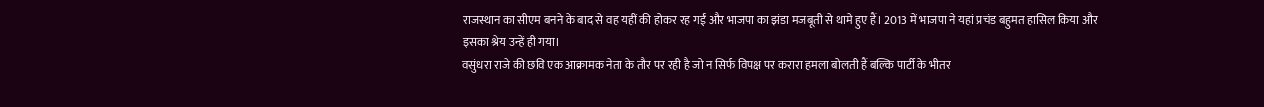राजस्थान का सीएम बनने के बाद से वह यहीं की होकर रह गईं और भाजपा का झंडा मजबूती से थामे हुए हैं। 2013 में भाजपा ने यहां प्रचंड बहुमत हासिल किया और इसका श्रेय उन्हें ही गया।
वसुंधरा राजे की छवि एक आक्रामक नेता के तौर पर रही है जो न सिर्फ विपक्ष पर करारा हमला बोलती हैं बल्कि पार्टी के भीतर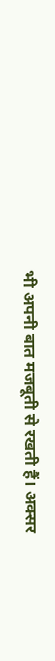भी अपनी बात मजबूती से रखती हैं। अक्सर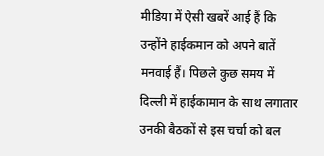मीडिया में ऐसी खबरें आई हैं कि उन्होंने हाईकमान को अपने बातें मनवाई हैं। पिछले कुछ समय में दिल्ली में हाईकामान के साथ लगातार उनकी बैठकों से इस चर्चा को बल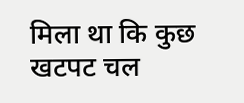मिला था कि कुछ खटपट चल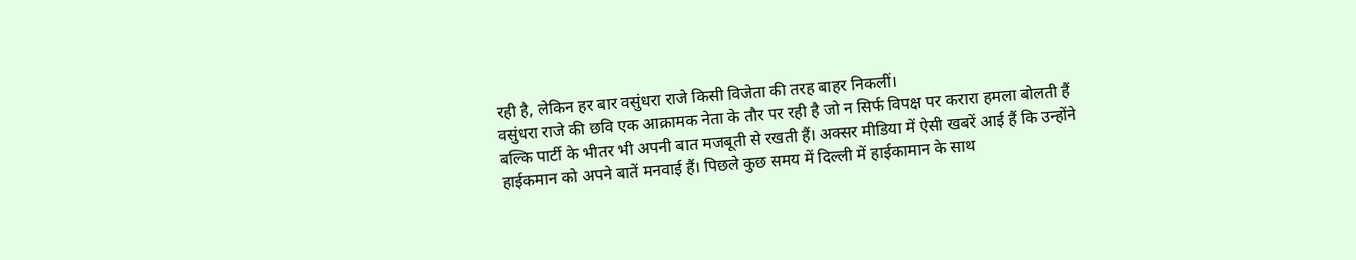रही है, लेकिन हर बार वसुंधरा राजे किसी विजेता की तरह बाहर निकलीं।
वसुंधरा राजे की छवि एक आक्रामक नेता के तौर पर रही है जो न सिर्फ विपक्ष पर करारा हमला बोलती हैं बल्कि पार्टी के भीतर भी अपनी बात मजबूती से रखती हैं। अक्सर मीडिया में ऐसी खबरें आई हैं कि उन्होंने हाईकमान को अपने बातें मनवाई हैं। पिछले कुछ समय में दिल्ली में हाईकामान के साथ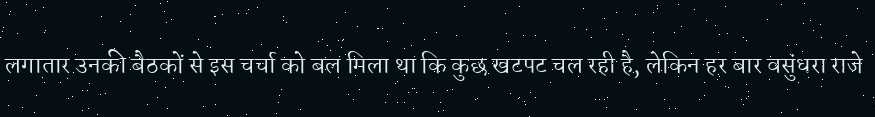लगातार उनकी बैठकों से इस चर्चा को बल मिला था कि कुछ खटपट चल रही है, लेकिन हर बार वसुंधरा राजे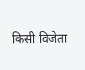किसी विजेता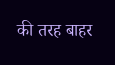की तरह बाहर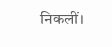निकलीं।